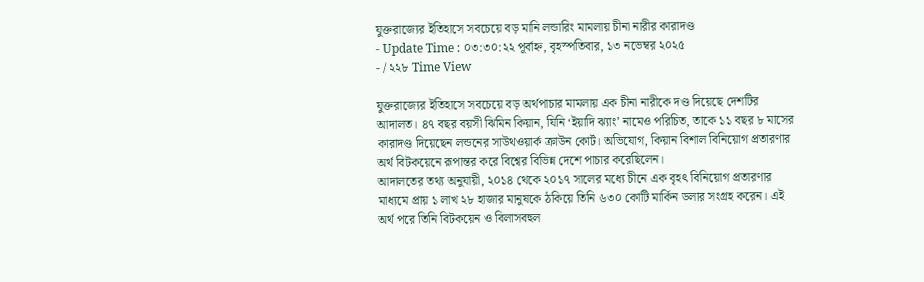যুক্তরাজ্যের ইতিহাসে সবচেয়ে বড় মানি লন্ডারিং মামলায় চীনা নারীর কারাদণ্ড
- Update Time : ০৩:৩০:২২ পূর্বাহ্ন, বৃহস্পতিবার, ১৩ নভেম্বর ২০২৫
- / ২২৮ Time View

যুক্তরাজ্যের ইতিহাসে সবচেয়ে বড় অর্থপাচার মামলায় এক চীনা নারীকে দণ্ড দিয়েছে দেশটির আদালত। ৪৭ বছর বয়সী ঝিমিন কিয়ান, যিনি ‘ইয়াদি ঝ্যাং’ নামেও পরিচিত, তাকে ১১ বছর ৮ মাসের কারাদণ্ড দিয়েছেন লন্ডনের সাউথওয়ার্ক ক্রাউন কোর্ট। অভিযোগ, কিয়ান বিশাল বিনিয়োগ প্রতারণার অর্থ বিটকয়েনে রূপান্তর করে বিশ্বের বিভিন্ন দেশে পাচার করেছিলেন।
আদালতের তথ্য অনুযায়ী, ২০১৪ থেকে ২০১৭ সালের মধ্যে চীনে এক বৃহৎ বিনিয়োগ প্রতারণার মাধ্যমে প্রায় ১ লাখ ২৮ হাজার মানুষকে ঠকিয়ে তিনি ৬৩০ কোটি মার্কিন ডলার সংগ্রহ করেন। এই অর্থ পরে তিনি বিটকয়েন ও বিলাসবহুল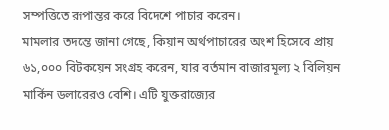সম্পত্তিতে রূপান্তর করে বিদেশে পাচার করেন।
মামলার তদন্তে জানা গেছে, কিয়ান অর্থপাচারের অংশ হিসেবে প্রায় ৬১,০০০ বিটকয়েন সংগ্রহ করেন, যার বর্তমান বাজারমূল্য ২ বিলিয়ন মার্কিন ডলারেরও বেশি। এটি যুক্তরাজ্যের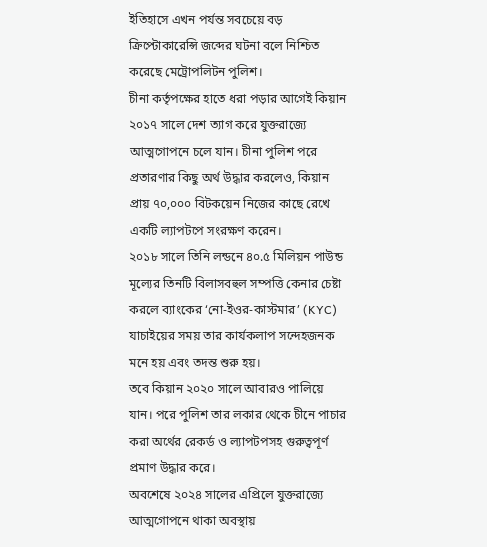ইতিহাসে এখন পর্যন্ত সবচেয়ে বড় ক্রিপ্টোকারেন্সি জব্দের ঘটনা বলে নিশ্চিত করেছে মেট্রোপলিটন পুলিশ।
চীনা কর্তৃপক্ষের হাতে ধরা পড়ার আগেই কিয়ান ২০১৭ সালে দেশ ত্যাগ করে যুক্তরাজ্যে আত্মগোপনে চলে যান। চীনা পুলিশ পরে প্রতারণার কিছু অর্থ উদ্ধার করলেও, কিয়ান প্রায় ৭০,০০০ বিটকয়েন নিজের কাছে রেখে একটি ল্যাপটপে সংরক্ষণ করেন।
২০১৮ সালে তিনি লন্ডনে ৪০.৫ মিলিয়ন পাউন্ড মূল্যের তিনটি বিলাসবহুল সম্পত্তি কেনার চেষ্টা করলে ব্যাংকের ‘নো-ইওর-কাস্টমার’ (KYC) যাচাইয়ের সময় তার কার্যকলাপ সন্দেহজনক মনে হয় এবং তদন্ত শুরু হয়।
তবে কিয়ান ২০২০ সালে আবারও পালিয়ে যান। পরে পুলিশ তার লকার থেকে চীনে পাচার করা অর্থের রেকর্ড ও ল্যাপটপসহ গুরুত্বপূর্ণ প্রমাণ উদ্ধার করে।
অবশেষে ২০২৪ সালের এপ্রিলে যুক্তরাজ্যে আত্মগোপনে থাকা অবস্থায়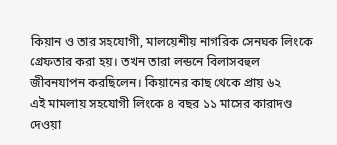কিয়ান ও তার সহযোগী, মালয়েশীয় নাগরিক সেনঘক লিংকে গ্রেফতার করা হয়। তখন তারা লন্ডনে বিলাসবহুল জীবনযাপন করছিলেন। কিয়ানের কাছ থেকে প্রায় ৬২
এই মামলায় সহযোগী লিংকে ৪ বছর ১১ মাসের কারাদণ্ড দেওয়া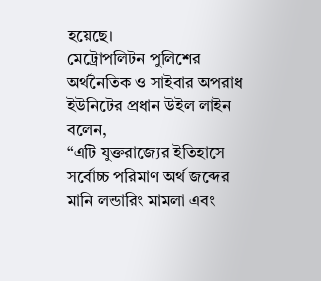হয়েছে।
মেট্রোপলিটন পুলিশের অর্থনৈতিক ও সাইবার অপরাধ ইউনিটের প্রধান উইল লাইন বলেন,
“এটি যুক্তরাজ্যের ইতিহাসে সর্বোচ্চ পরিমাণ অর্থ জব্দের মানি লন্ডারিং মামলা এবং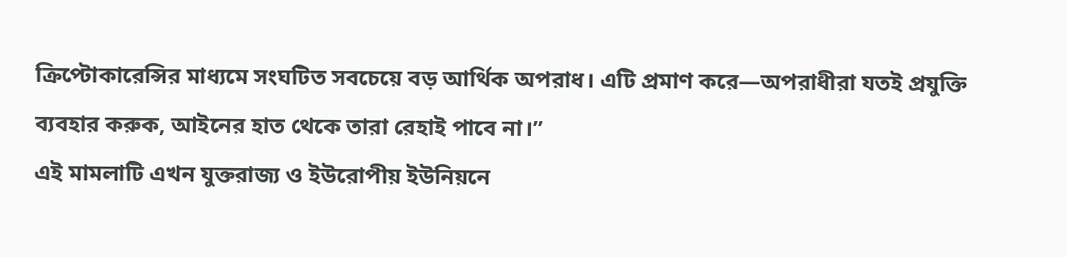ক্রিপ্টোকারেন্সির মাধ্যমে সংঘটিত সবচেয়ে বড় আর্থিক অপরাধ। এটি প্রমাণ করে—অপরাধীরা যতই প্রযুক্তি ব্যবহার করুক, আইনের হাত থেকে তারা রেহাই পাবে না।”
এই মামলাটি এখন যুক্তরাজ্য ও ইউরোপীয় ইউনিয়নে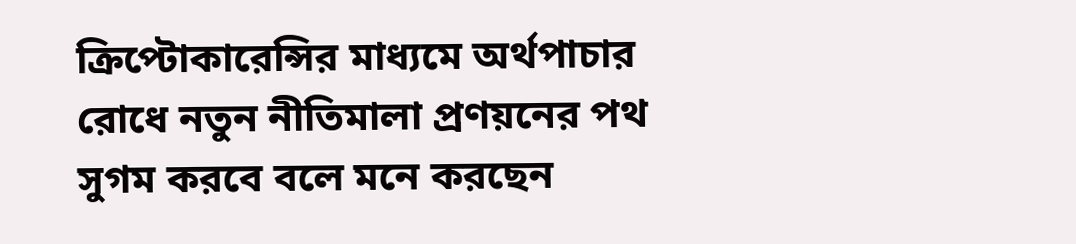ক্রিপ্টোকারেন্সির মাধ্যমে অর্থপাচার রোধে নতুন নীতিমালা প্রণয়নের পথ সুগম করবে বলে মনে করছেন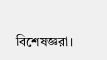বিশেষজ্ঞরা।